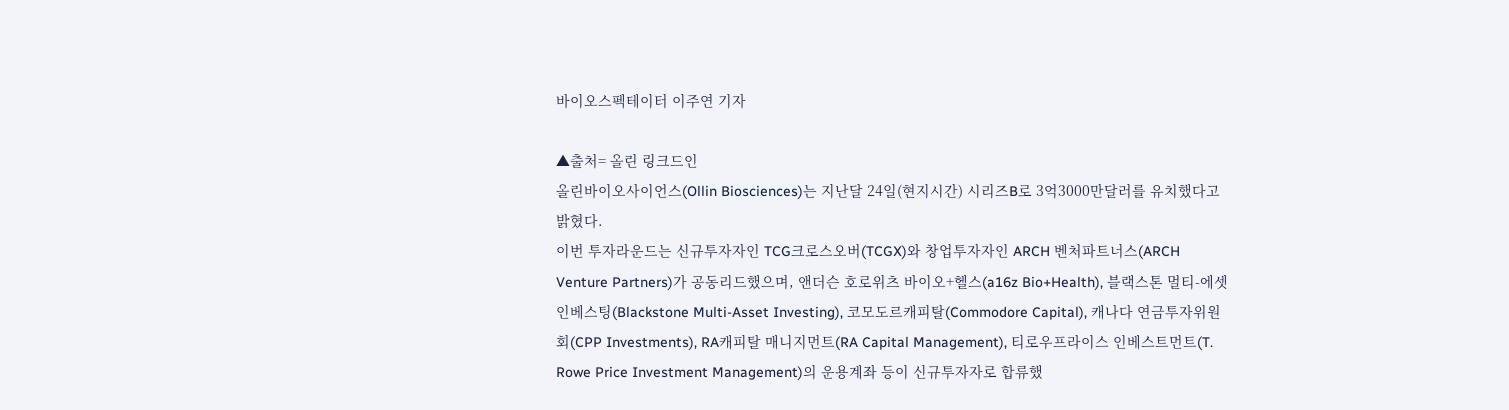바이오스펙테이터 이주연 기자

▲출처= 올린 링크드인
올린바이오사이언스(Ollin Biosciences)는 지난달 24일(현지시간) 시리즈B로 3억3000만달러를 유치했다고 밝혔다.
이번 투자라운드는 신규투자자인 TCG크로스오버(TCGX)와 창업투자자인 ARCH 벤처파트너스(ARCH Venture Partners)가 공동리드했으며, 앤더슨 호로위츠 바이오+헬스(a16z Bio+Health), 블랙스톤 멀티-에셋 인베스팅(Blackstone Multi-Asset Investing), 코모도르캐피탈(Commodore Capital), 캐나다 연금투자위원회(CPP Investments), RA캐피탈 매니지먼트(RA Capital Management), 티로우프라이스 인베스트먼트(T. Rowe Price Investment Management)의 운용계좌 등이 신규투자자로 합류했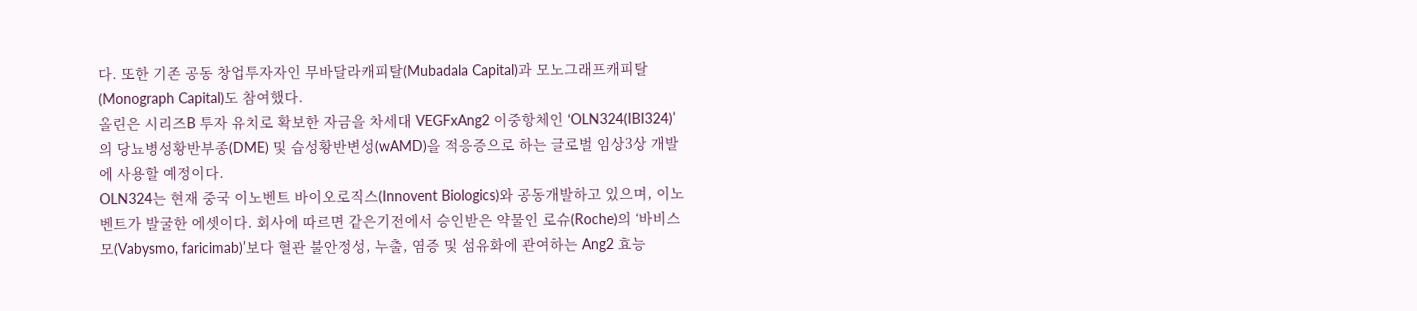다. 또한 기존 공동 창업투자자인 무바달라캐피탈(Mubadala Capital)과 모노그래프캐피탈(Monograph Capital)도 참여했다.
올린은 시리즈B 투자 유치로 확보한 자금을 차세대 VEGFxAng2 이중항체인 ‘OLN324(IBI324)’의 당뇨병성황반부종(DME) 및 습성황반변성(wAMD)을 적응증으로 하는 글로벌 임상3상 개발에 사용할 예정이다.
OLN324는 현재 중국 이노벤트 바이오로직스(Innovent Biologics)와 공동개발하고 있으며, 이노벤트가 발굴한 에셋이다. 회사에 따르면 같은기전에서 승인받은 약물인 로슈(Roche)의 ‘바비스모(Vabysmo, faricimab)’보다 혈관 불안정성, 누출, 염증 및 섬유화에 관여하는 Ang2 효능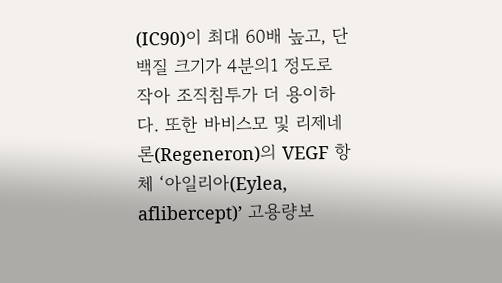(IC90)이 최대 60배 높고, 단백질 크기가 4분의1 정도로 작아 조직침투가 더 용이하다. 또한 바비스모 및 리제네론(Regeneron)의 VEGF 항체 ‘아일리아(Eylea, aflibercept)’ 고용량보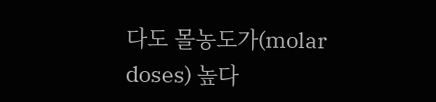다도 몰농도가(molar doses) 높다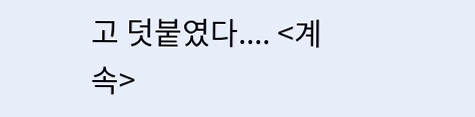고 덧붙였다.... <계속>